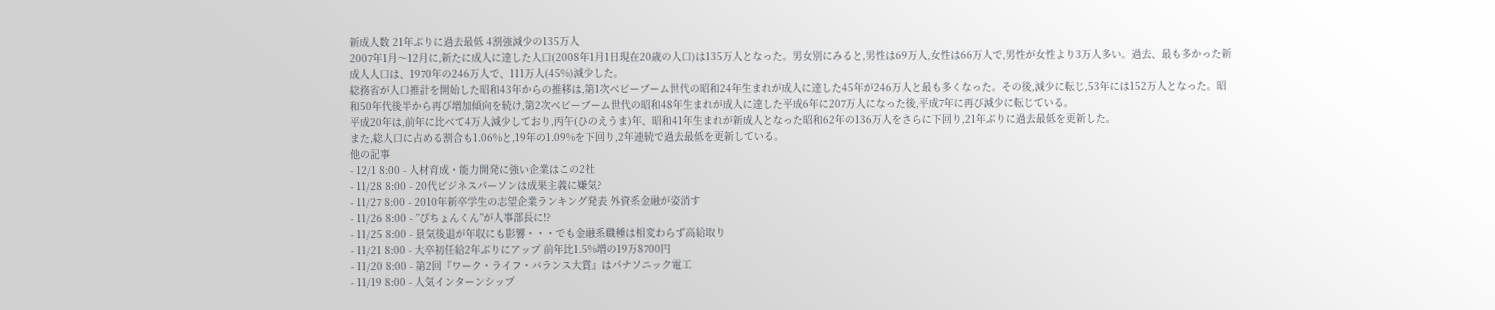新成人数 21年ぶりに過去最低 4割強減少の135万人
2007年1月〜12月に,新たに成人に達した人口(2008年1月1日現在20歳の人口)は135万人となった。男女別にみると,男性は69万人,女性は66万人で,男性が女性より3万人多い。過去、最も多かった新成人人口は、1970年の246万人で、111万人(45%)減少した。
総務省が人口推計を開始した昭和43年からの推移は,第1次ベビーブーム世代の昭和24年生まれが成人に達した45年が246万人と最も多くなった。その後,減少に転じ,53年には152万人となった。昭和50年代後半から再び増加傾向を続け,第2次ベビーブーム世代の昭和48年生まれが成人に達した平成6年に207万人になった後,平成7年に再び減少に転じている。
平成20年は,前年に比べて4万人減少しており,丙午(ひのえうま)年、昭和41年生まれが新成人となった昭和62年の136万人をさらに下回り,21年ぶりに過去最低を更新した。
また,総人口に占める割合も1.06%と,19年の1.09%を下回り,2年連続で過去最低を更新している。
他の記事
- 12/1 8:00 - 人材育成・能力開発に強い企業はこの2社
- 11/28 8:00 - 20代ビジネスパーソンは成果主義に嫌気?
- 11/27 8:00 - 2010年新卒学生の志望企業ランキング発表 外資系金融が姿消す
- 11/26 8:00 - ”ぴちょんくん”が人事部長に!?
- 11/25 8:00 - 景気後退が年収にも影響・・・でも金融系職種は相変わらず高給取り
- 11/21 8:00 - 大卒初任給2年ぶりにアップ 前年比1.5%増の19万8700円
- 11/20 8:00 - 第2回『ワーク・ライフ・バランス大賞』はパナソニック電工
- 11/19 8:00 - 人気インターンシップ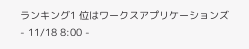ランキング1 位はワークスアプリケーションズ
- 11/18 8:00 -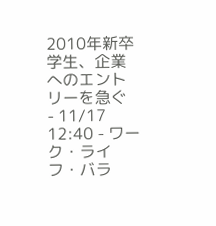2010年新卒学生、企業へのエントリーを急ぐ
- 11/17 12:40 - ワーク・ライフ・バラ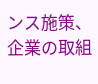ンス施策、企業の取組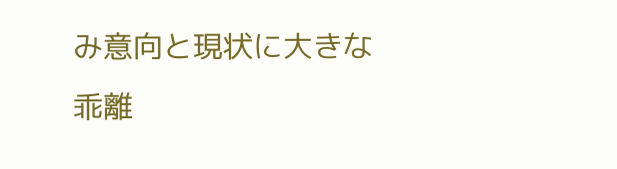み意向と現状に大きな乖離